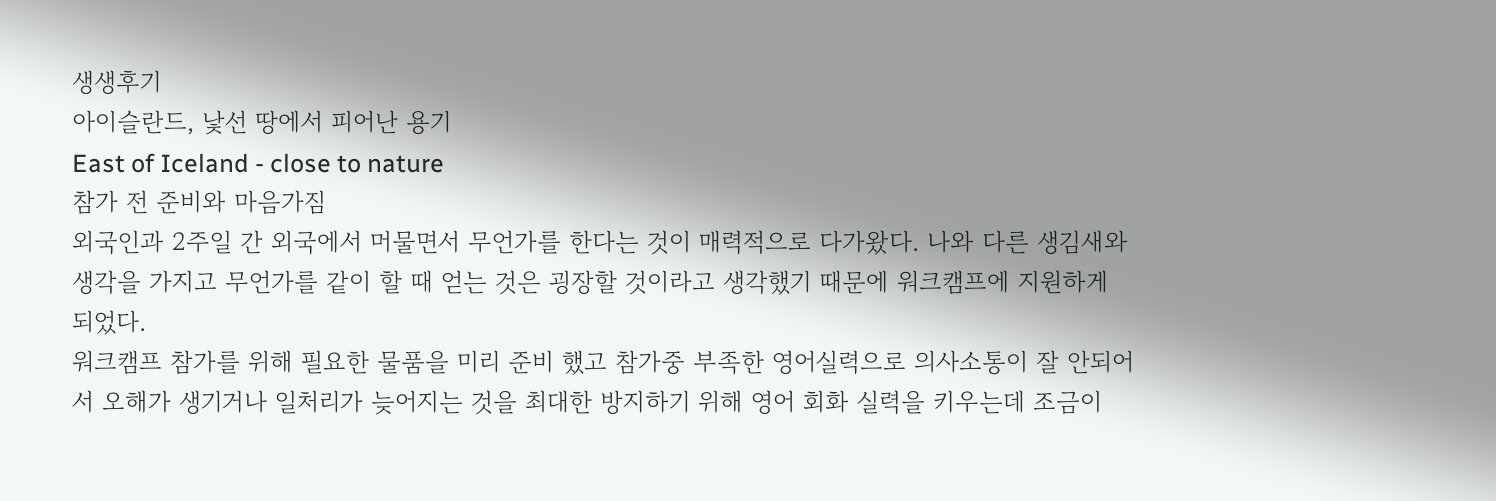생생후기
아이슬란드, 낯선 땅에서 피어난 용기
East of Iceland - close to nature
참가 전 준비와 마음가짐
외국인과 2주일 간 외국에서 머물면서 무언가를 한다는 것이 매력적으로 다가왔다. 나와 다른 생김새와 생각을 가지고 무언가를 같이 할 때 얻는 것은 굉장할 것이라고 생각했기 때문에 워크캠프에 지원하게 되었다.
워크캠프 참가를 위해 필요한 물품을 미리 준비 했고 참가중 부족한 영어실력으로 의사소통이 잘 안되어서 오해가 생기거나 일처리가 늦어지는 것을 최대한 방지하기 위해 영어 회화 실력을 키우는데 조금이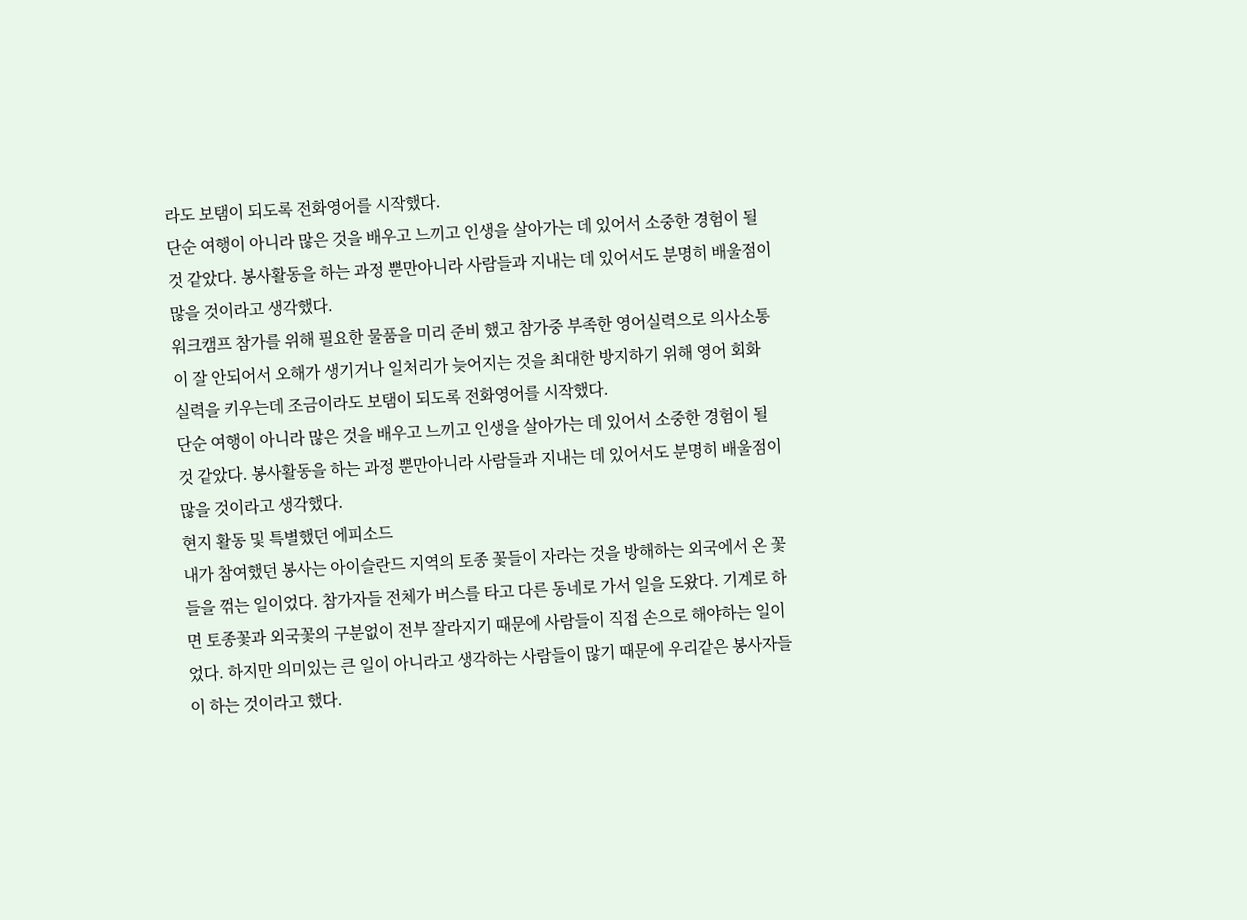라도 보탬이 되도록 전화영어를 시작했다.
단순 여행이 아니라 많은 것을 배우고 느끼고 인생을 살아가는 데 있어서 소중한 경험이 될 것 같았다. 봉사활동을 하는 과정 뿐만아니라 사람들과 지내는 데 있어서도 분명히 배울점이 많을 것이라고 생각했다.
워크캠프 참가를 위해 필요한 물품을 미리 준비 했고 참가중 부족한 영어실력으로 의사소통이 잘 안되어서 오해가 생기거나 일처리가 늦어지는 것을 최대한 방지하기 위해 영어 회화 실력을 키우는데 조금이라도 보탬이 되도록 전화영어를 시작했다.
단순 여행이 아니라 많은 것을 배우고 느끼고 인생을 살아가는 데 있어서 소중한 경험이 될 것 같았다. 봉사활동을 하는 과정 뿐만아니라 사람들과 지내는 데 있어서도 분명히 배울점이 많을 것이라고 생각했다.
현지 활동 및 특별했던 에피소드
내가 참여했던 봉사는 아이슬란드 지역의 토종 꽃들이 자라는 것을 방해하는 외국에서 온 꽃들을 꺾는 일이었다. 참가자들 전체가 버스를 타고 다른 동네로 가서 일을 도왔다. 기계로 하면 토종꽃과 외국꽃의 구분없이 전부 잘라지기 때문에 사람들이 직접 손으로 해야하는 일이었다. 하지만 의미있는 큰 일이 아니라고 생각하는 사람들이 많기 때문에 우리같은 봉사자들이 하는 것이라고 했다.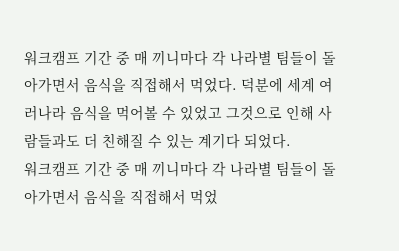워크캠프 기간 중 매 끼니마다 각 나라별 팀들이 돌아가면서 음식을 직접해서 먹었다. 덕분에 세계 여러나라 음식을 먹어볼 수 있었고 그것으로 인해 사람들과도 더 친해질 수 있는 계기다 되었다.
워크캠프 기간 중 매 끼니마다 각 나라별 팀들이 돌아가면서 음식을 직접해서 먹었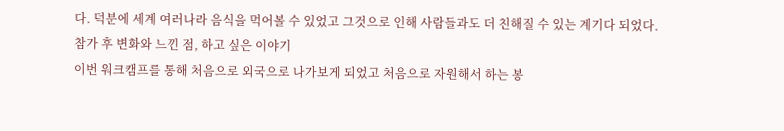다. 덕분에 세계 여러나라 음식을 먹어볼 수 있었고 그것으로 인해 사람들과도 더 친해질 수 있는 계기다 되었다.
참가 후 변화와 느낀 점, 하고 싶은 이야기
이번 워크캠프를 통해 처음으로 외국으로 나가보게 되었고 처음으로 자원해서 하는 봉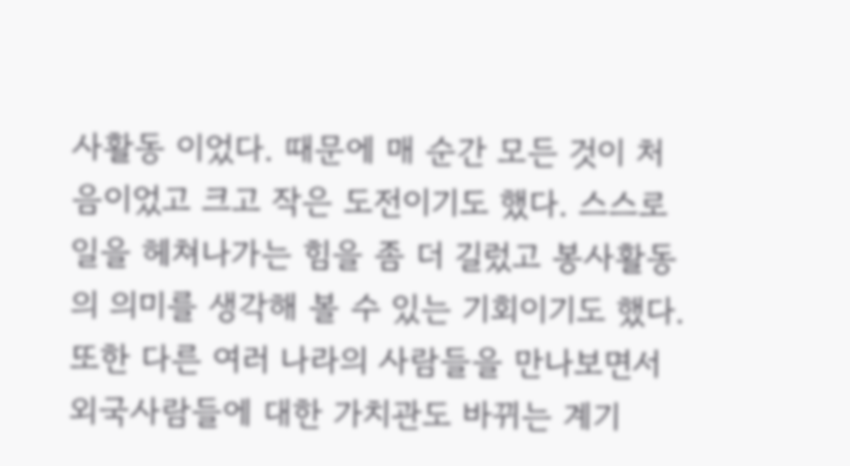사활동 이었다. 때문에 매 순간 모든 것이 처음이었고 크고 작은 도전이기도 했다. 스스로 일을 헤쳐나가는 힘을 좀 더 길렀고 봉사활동의 의미를 생각해 볼 수 있는 기회이기도 했다. 또한 다른 여러 나라의 사람들을 만나보면서 외국사람들에 대한 가치관도 바뀌는 계기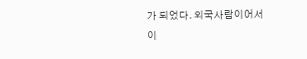가 되었다. 외국사람이어서 이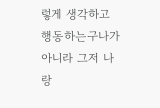렇게 생각하고 행동하는구나가 아니라 그저 나랑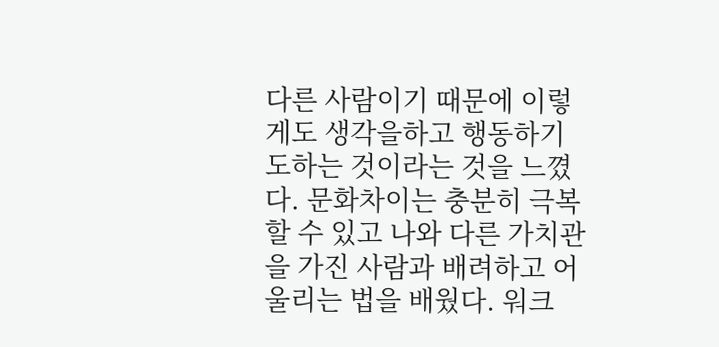다른 사람이기 때문에 이렇게도 생각을하고 행동하기도하는 것이라는 것을 느꼈다. 문화차이는 충분히 극복할 수 있고 나와 다른 가치관을 가진 사람과 배려하고 어울리는 법을 배웠다. 워크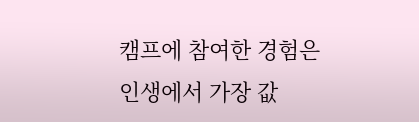캠프에 참여한 경험은 인생에서 가장 값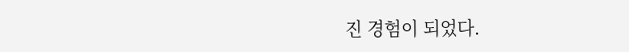진 경험이 되었다.